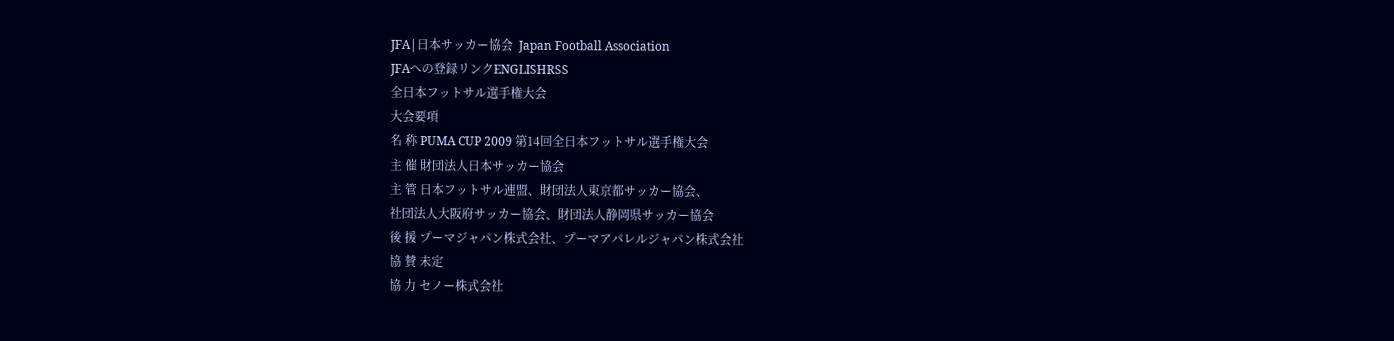JFA|日本サッカー協会  Japan Football Association
JFAへの登録リンクENGLISHRSS
全日本フットサル選手権大会
大会要項
名 称 PUMA CUP 2009 第14回全日本フットサル選手権大会
主 催 財団法人日本サッカー協会
主 管 日本フットサル連盟、財団法人東京都サッカー協会、
社団法人大阪府サッカー協会、財団法人静岡県サッカー協会
後 援 プーマジャパン株式会社、プーマアパレルジャパン株式会社
協 賛 未定
協 力 セノー株式会社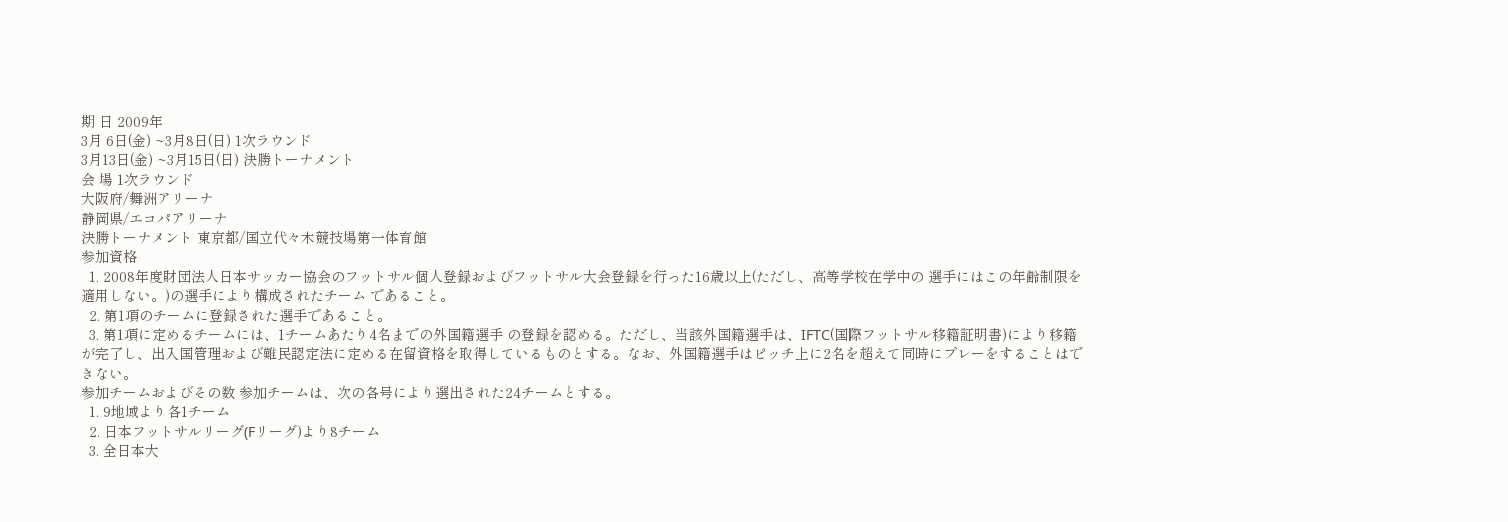期 日 2009年
3月 6日(金) ~3月8日(日) 1次ラウンド
3月13日(金) ~3月15日(日) 決勝トーナメント
会 場 1次ラウンド
大阪府/舞洲アリーナ
静岡県/エコパアリーナ
決勝トーナメント 東京都/国立代々木競技場第一体育館
参加資格
  1. 2008年度財団法人日本サッカー協会のフットサル個人登録およびフットサル大会登録を行った16歳以上(ただし、高等学校在学中の 選手にはこの年齢制限を適用しない。)の選手により構成されたチーム であること。
  2. 第1項のチームに登録された選手であること。
  3. 第1項に定めるチームには、1チームあたり4名までの外国籍選手 の登録を認める。ただし、当該外国籍選手は、IFTC(国際フットサル移籍証明書)により移籍が完了し、出入国管理および難民認定法に定める在留資格を取得しているものとする。なお、外国籍選手はピッチ上に2名を超えて同時にプレーをすることはできない。
参加チームおよびその数 参加チームは、次の各号により選出された24チームとする。
  1. 9地域より各1チーム
  2. 日本フットサルリーグ(Fリーグ)より8チーム
  3. 全日本大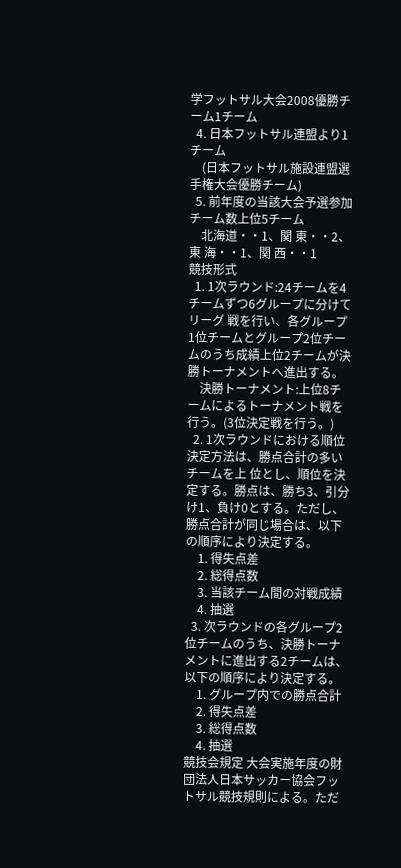学フットサル大会2008優勝チーム1チーム
  4. 日本フットサル連盟より1チーム
    (日本フットサル施設連盟選手権大会優勝チーム)
  5. 前年度の当該大会予選参加チーム数上位5チーム
    北海道・・1、関 東・・2、東 海・・1、関 西・・1
競技形式
  1. 1次ラウンド:24チームを4チームずつ6グループに分けてリーグ 戦を行い、各グループ1位チームとグループ2位チームのうち成績上位2チームが決勝トーナメントへ進出する。
    決勝トーナメント:上位8チームによるトーナメント戦を行う。(3位決定戦を行う。)
  2. 1次ラウンドにおける順位決定方法は、勝点合計の多いチームを上 位とし、順位を決定する。勝点は、勝ち3、引分け1、負け0とする。ただし、勝点合計が同じ場合は、以下の順序により決定する。
    1. 得失点差
    2. 総得点数
    3. 当該チーム間の対戦成績
    4. 抽選
  3. 次ラウンドの各グループ2位チームのうち、決勝トーナメントに進出する2チームは、以下の順序により決定する。
    1. グループ内での勝点合計
    2. 得失点差
    3. 総得点数
    4. 抽選
競技会規定 大会実施年度の財団法人日本サッカー協会フットサル競技規則による。ただ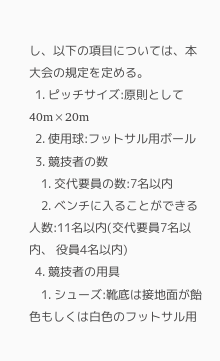し、以下の項目については、本大会の規定を定める。
  1. ピッチサイズ:原則として40m×20m
  2. 使用球:フットサル用ボール
  3. 競技者の数
    1. 交代要員の数:7名以内
    2. ベンチに入ることができる人数:11名以内(交代要員7名以内、 役員4名以内)
  4. 競技者の用具
    1. シューズ:靴底は接地面が飴色もしくは白色のフットサル用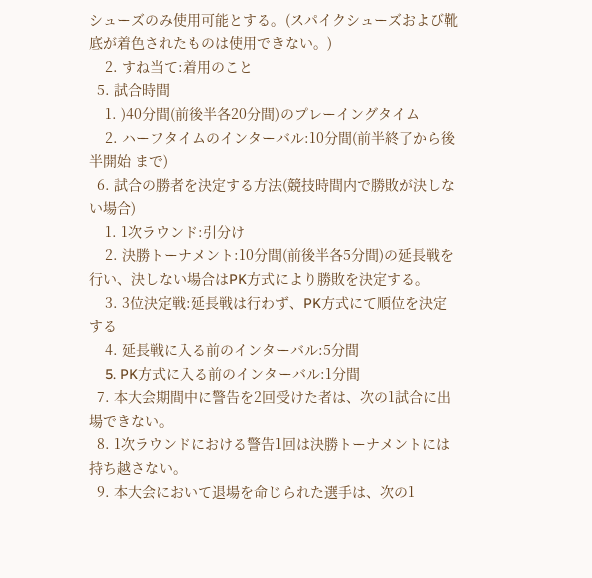シューズのみ使用可能とする。(スパイクシューズおよび靴底が着色されたものは使用できない。)
    2. すね当て:着用のこと
  5. 試合時間
    1. )40分間(前後半各20分間)のプレーイングタイム
    2. ハーフタイムのインターバル:10分間(前半終了から後半開始 まで)
  6. 試合の勝者を決定する方法(競技時間内で勝敗が決しない場合)
    1. 1次ラウンド:引分け
    2. 決勝トーナメント:10分間(前後半各5分間)の延長戦を行い、決しない場合はPK方式により勝敗を決定する。
    3. 3位決定戦:延長戦は行わず、PK方式にて順位を決定する
    4. 延長戦に入る前のインターバル:5分間
    5. PK方式に入る前のインターバル:1分間
  7. 本大会期間中に警告を2回受けた者は、次の1試合に出場できない。
  8. 1次ラウンドにおける警告1回は決勝トーナメントには持ち越さない。
  9. 本大会において退場を命じられた選手は、次の1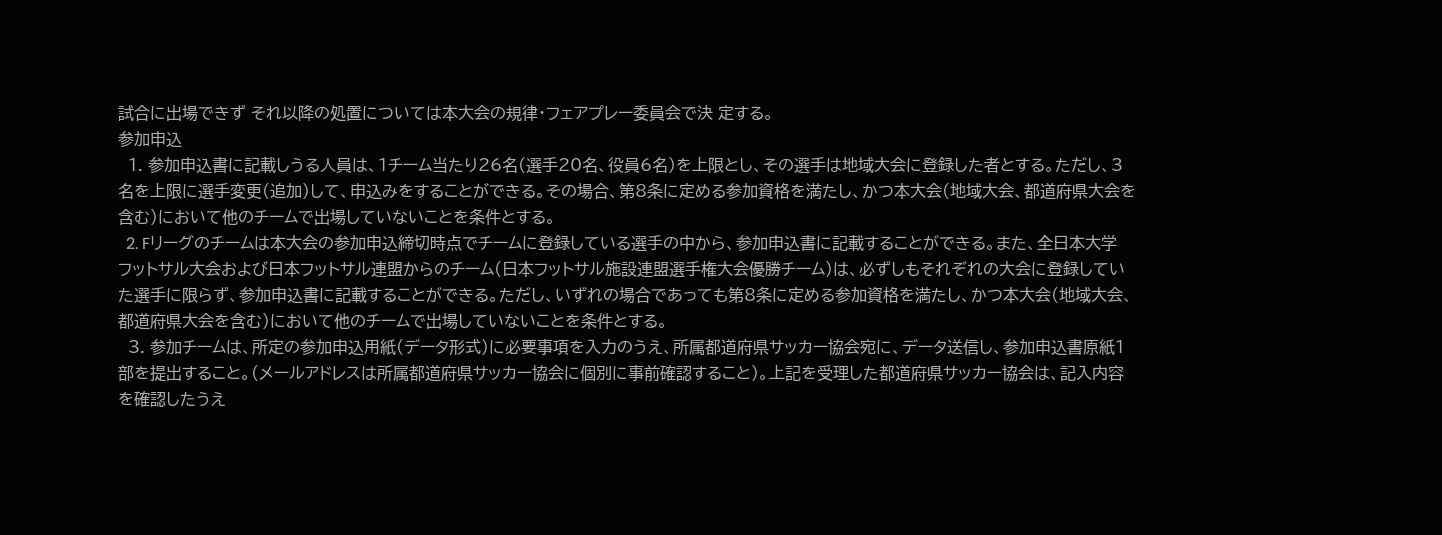試合に出場できず それ以降の処置については本大会の規律・フェアプレー委員会で決 定する。
参加申込
  1. 参加申込書に記載しうる人員は、1チーム当たり26名(選手20名、役員6名)を上限とし、その選手は地域大会に登録した者とする。ただし、3名を上限に選手変更(追加)して、申込みをすることができる。その場合、第8条に定める参加資格を満たし、かつ本大会(地域大会、都道府県大会を含む)において他のチームで出場していないことを条件とする。
  2. Fリーグのチームは本大会の参加申込締切時点でチームに登録している選手の中から、参加申込書に記載することができる。また、全日本大学フットサル大会および日本フットサル連盟からのチーム(日本フットサル施設連盟選手権大会優勝チーム)は、必ずしもそれぞれの大会に登録していた選手に限らず、参加申込書に記載することができる。ただし、いずれの場合であっても第8条に定める参加資格を満たし、かつ本大会(地域大会、都道府県大会を含む)において他のチームで出場していないことを条件とする。
  3. 参加チームは、所定の参加申込用紙(データ形式)に必要事項を入力のうえ、所属都道府県サッカー協会宛に、データ送信し、参加申込書原紙1部を提出すること。(メールアドレスは所属都道府県サッカー協会に個別に事前確認すること)。上記を受理した都道府県サッカー協会は、記入内容を確認したうえ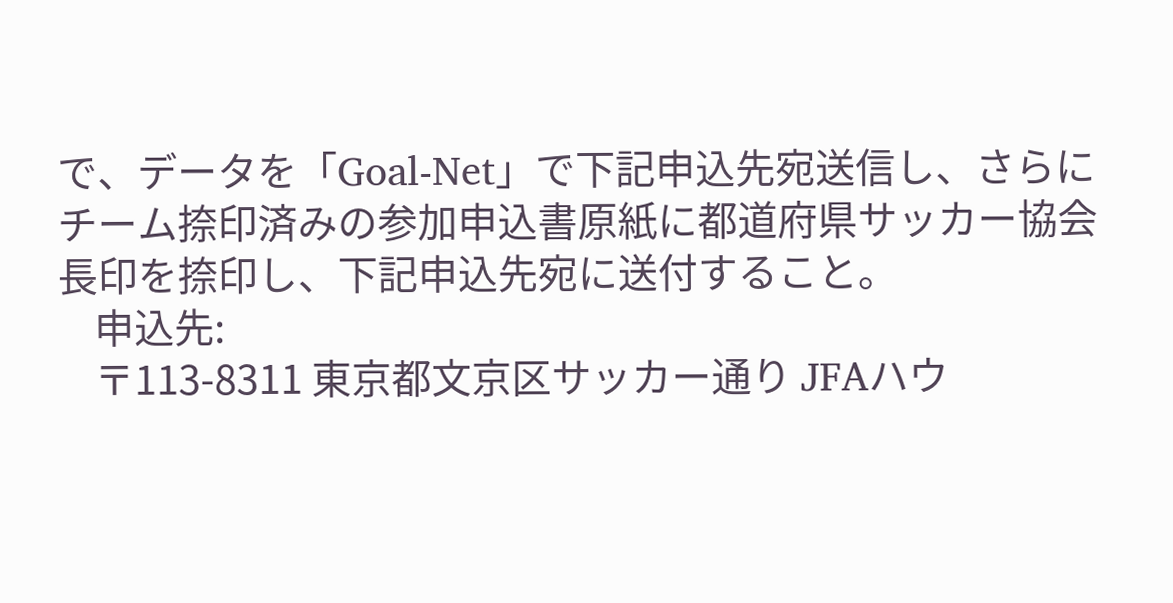で、データを「Goal-Net」で下記申込先宛送信し、さらにチーム捺印済みの参加申込書原紙に都道府県サッカー協会長印を捺印し、下記申込先宛に送付すること。
    申込先:
    〒113-8311 東京都文京区サッカー通り JFAハウ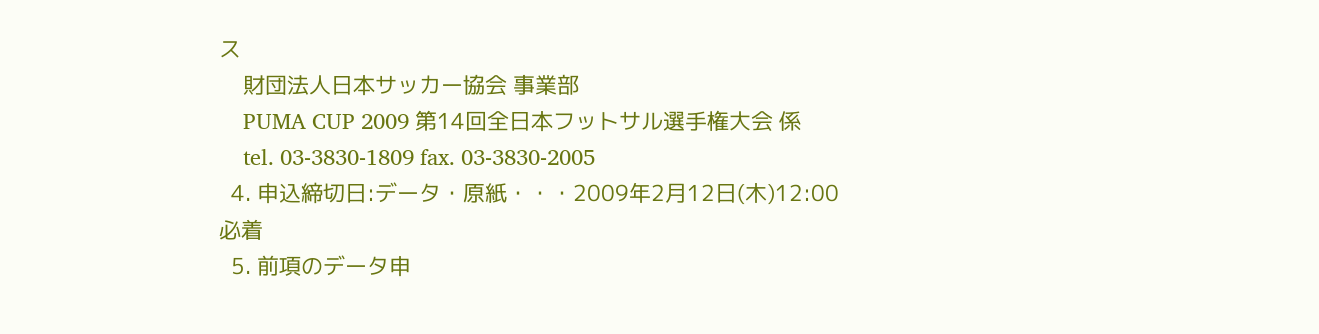ス
    財団法人日本サッカー協会 事業部
    PUMA CUP 2009 第14回全日本フットサル選手権大会 係
    tel. 03-3830-1809 fax. 03-3830-2005
  4. 申込締切日:データ・原紙・・・2009年2月12日(木)12:00必着
  5. 前項のデータ申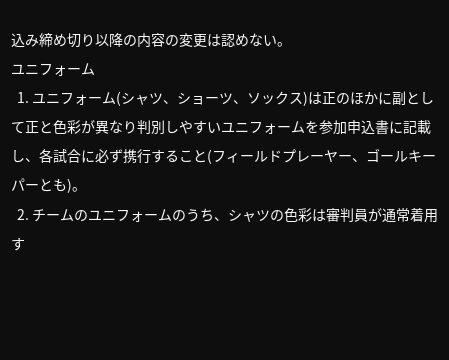込み締め切り以降の内容の変更は認めない。
ユニフォーム
  1. ユニフォーム(シャツ、ショーツ、ソックス)は正のほかに副として正と色彩が異なり判別しやすいユニフォームを参加申込書に記載し、各試合に必ず携行すること(フィールドプレーヤー、ゴールキーパーとも)。
  2. チームのユニフォームのうち、シャツの色彩は審判員が通常着用す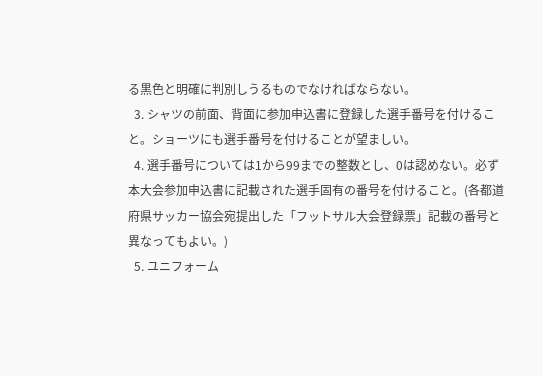る黒色と明確に判別しうるものでなければならない。
  3. シャツの前面、背面に参加申込書に登録した選手番号を付けること。ショーツにも選手番号を付けることが望ましい。
  4. 選手番号については1から99までの整数とし、0は認めない。必ず本大会参加申込書に記載された選手固有の番号を付けること。(各都道府県サッカー協会宛提出した「フットサル大会登録票」記載の番号と異なってもよい。)
  5. ユニフォーム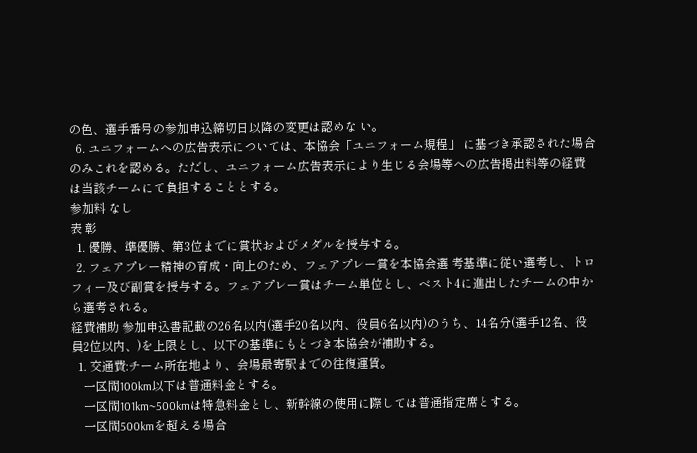の色、選手番号の参加申込締切日以降の変更は認めな い。
  6. ユニフォームへの広告表示については、本協会「ユニフォーム規程」 に基づき承認された場合のみこれを認める。ただし、ユニフォーム広告表示により生じる会場等への広告掲出料等の経費は当該チームにて負担することとする。
参加料 なし
表 彰
  1. 優勝、準優勝、第3位までに賞状およびメダルを授与する。
  2. フェアプレー精神の育成・向上のため、フェアプレー賞を本協会選 考基準に従い選考し、トロフィー及び副賞を授与する。フェアプレー賞はチーム単位とし、ベスト4に進出したチームの中から選考される。
経費補助 参加申込書記載の26名以内(選手20名以内、役員6名以内)のうち、14名分(選手12名、役員2位以内、)を上限とし、以下の基準にもとづき本協会が補助する。
  1. 交通費:チーム所在地より、会場最寄駅までの往復運賃。
    一区間100km以下は普通料金とする。
    一区間101km~500kmは特急料金とし、新幹線の使用に際しては普通指定席とする。
    一区間500kmを超える場合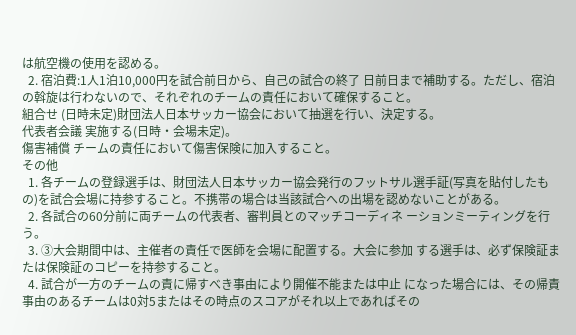は航空機の使用を認める。
  2. 宿泊費:1人1泊10,000円を試合前日から、自己の試合の終了 日前日まで補助する。ただし、宿泊の斡旋は行わないので、それぞれのチームの責任において確保すること。
組合せ (日時未定)財団法人日本サッカー協会において抽選を行い、決定する。
代表者会議 実施する(日時・会場未定)。
傷害補償 チームの責任において傷害保険に加入すること。
その他
  1. 各チームの登録選手は、財団法人日本サッカー協会発行のフットサル選手証(写真を貼付したもの)を試合会場に持参すること。不携帯の場合は当該試合への出場を認めないことがある。
  2. 各試合の60分前に両チームの代表者、審判員とのマッチコーディネ ーションミーティングを行う。
  3. ③大会期間中は、主催者の責任で医師を会場に配置する。大会に参加 する選手は、必ず保険証または保険証のコピーを持参すること。
  4. 試合が一方のチームの責に帰すべき事由により開催不能または中止 になった場合には、その帰責事由のあるチームは0対5またはその時点のスコアがそれ以上であればその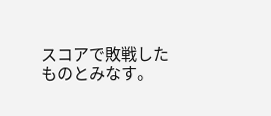スコアで敗戦したものとみなす。